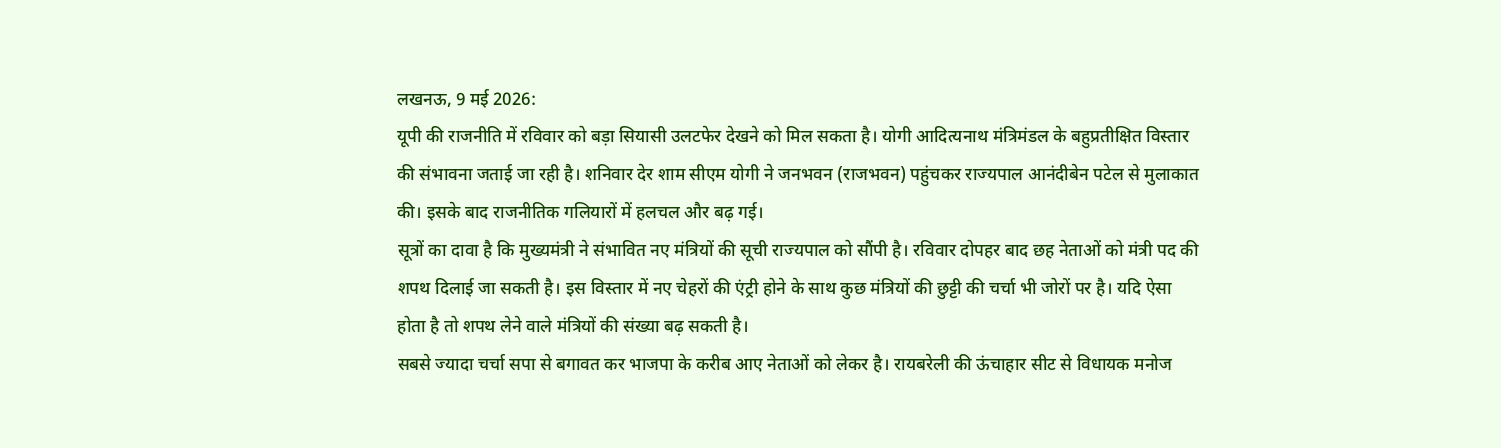लखनऊ, 9 मई 2026:
यूपी की राजनीति में रविवार को बड़ा सियासी उलटफेर देखने को मिल सकता है। योगी आदित्यनाथ मंत्रिमंडल के बहुप्रतीक्षित विस्तार की संभावना जताई जा रही है। शनिवार देर शाम सीएम योगी ने जनभवन (राजभवन) पहुंचकर राज्यपाल आनंदीबेन पटेल से मुलाकात की। इसके बाद राजनीतिक गलियारों में हलचल और बढ़ गई।
सूत्रों का दावा है कि मुख्यमंत्री ने संभावित नए मंत्रियों की सूची राज्यपाल को सौंपी है। रविवार दोपहर बाद छह नेताओं को मंत्री पद की शपथ दिलाई जा सकती है। इस विस्तार में नए चेहरों की एंट्री होने के साथ कुछ मंत्रियों की छुट्टी की चर्चा भी जोरों पर है। यदि ऐसा होता है तो शपथ लेने वाले मंत्रियों की संख्या बढ़ सकती है।
सबसे ज्यादा चर्चा सपा से बगावत कर भाजपा के करीब आए नेताओं को लेकर है। रायबरेली की ऊंचाहार सीट से विधायक मनोज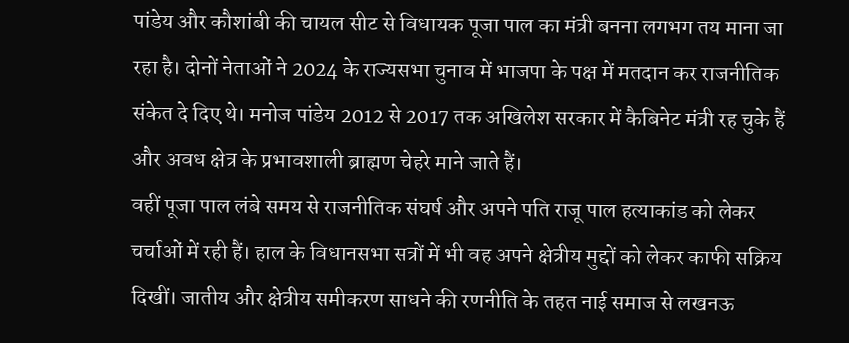पांडेय और कौशांबी की चायल सीट से विधायक पूजा पाल का मंत्री बनना लगभग तय माना जा रहा है। दोनों नेताओं ने 2024 के राज्यसभा चुनाव में भाजपा के पक्ष में मतदान कर राजनीतिक संकेत दे दिए थे। मनोज पांडेय 2012 से 2017 तक अखिलेश सरकार में कैबिनेट मंत्री रह चुके हैं और अवध क्षेत्र के प्रभावशाली ब्राह्मण चेहरे माने जाते हैं।
वहीं पूजा पाल लंबे समय से राजनीतिक संघर्ष और अपने पति राजू पाल हत्याकांड को लेकर चर्चाओं में रही हैं। हाल के विधानसभा सत्रों में भी वह अपने क्षेत्रीय मुद्दों को लेकर काफी सक्रिय दिखीं। जातीय और क्षेत्रीय समीकरण साधने की रणनीति के तहत नाई समाज से लखनऊ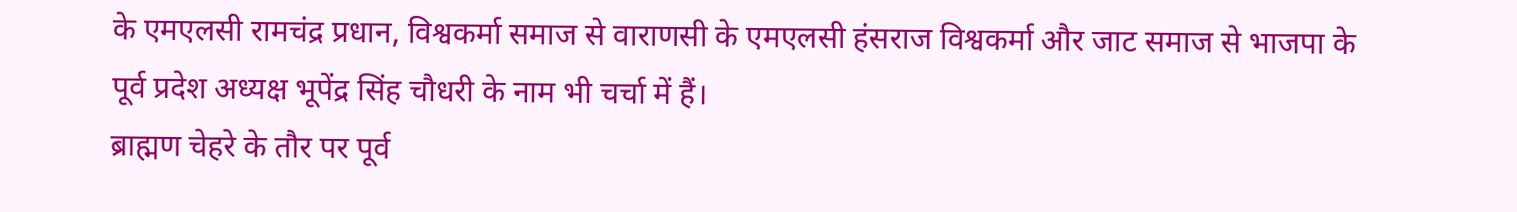के एमएलसी रामचंद्र प्रधान, विश्वकर्मा समाज से वाराणसी के एमएलसी हंसराज विश्वकर्मा और जाट समाज से भाजपा के पूर्व प्रदेश अध्यक्ष भूपेंद्र सिंह चौधरी के नाम भी चर्चा में हैं।
ब्राह्मण चेहरे के तौर पर पूर्व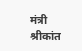मंत्री श्रीकांत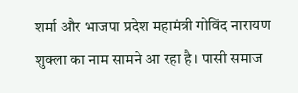शर्मा और भाजपा प्रदेश महामंत्री गोविंद नारायण शुक्ला का नाम सामने आ रहा है। पासी समाज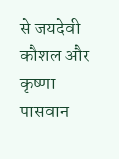से जयदेवी कौशल और कृष्णा पासवान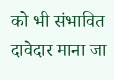को भी संभावित दावेदार माना जा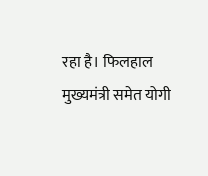रहा है। फिलहाल मुख्यमंत्री समेत योगी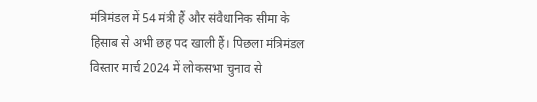मंत्रिमंडल में 54 मंत्री हैं और संवैधानिक सीमा के हिसाब से अभी छह पद खाली हैं। पिछला मंत्रिमंडल विस्तार मार्च 2024 में लोकसभा चुनाव से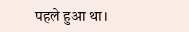पहले हुआ था।